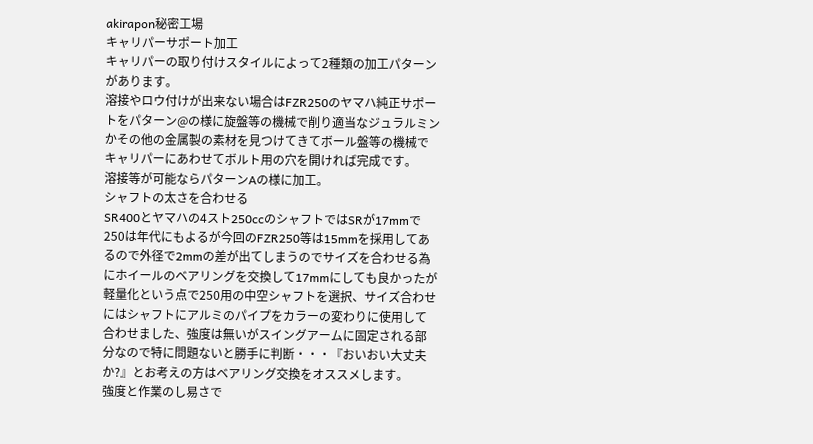akirapon秘密工場
キャリパーサポート加工
キャリパーの取り付けスタイルによって2種類の加工パターンがあります。
溶接やロウ付けが出来ない場合はFZR250のヤマハ純正サポートをパターン@の様に旋盤等の機械で削り適当なジュラルミンかその他の金属製の素材を見つけてきてボール盤等の機械でキャリパーにあわせてボルト用の穴を開ければ完成です。
溶接等が可能ならパターンAの様に加工。
シャフトの太さを合わせる
SR400とヤマハの4スト250ccのシャフトではSRが17mmで250は年代にもよるが今回のFZR250等は15mmを採用してあるので外径で2mmの差が出てしまうのでサイズを合わせる為にホイールのベアリングを交換して17mmにしても良かったが軽量化という点で250用の中空シャフトを選択、サイズ合わせにはシャフトにアルミのパイプをカラーの変わりに使用して合わせました、強度は無いがスイングアームに固定される部分なので特に問題ないと勝手に判断・・・『おいおい大丈夫か?』とお考えの方はベアリング交換をオススメします。
強度と作業のし易さで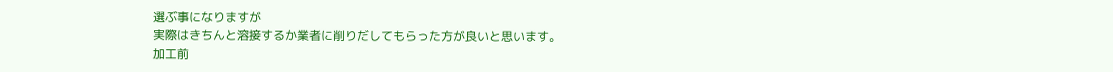選ぶ事になりますが
実際はきちんと溶接するか業者に削りだしてもらった方が良いと思います。
加工前